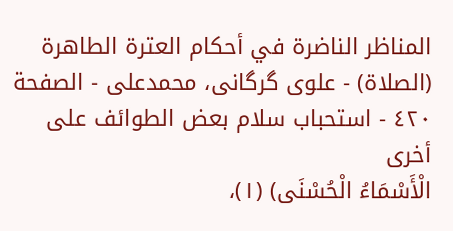المناظر الناضرة في أحکام العترة الطاهرة (الصلاة) - علوی گرگانی، محمدعلی - الصفحة ٤٢٠ - استحباب سلام بعض الطوائف على أخرى
الْأَسْمَاءُ الْحُسْنَى) (١)،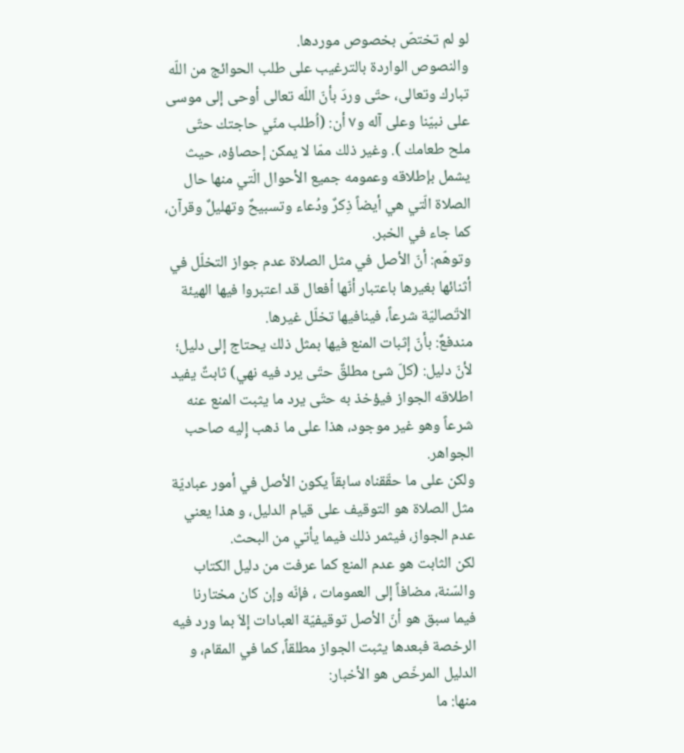لو لم تختصّ بخصوص موردها.
والنصوص الواردة بالترغيب على طلب الحوائج من اللّه تبارك وتعالى، حتّى وردَ بأنّ اللّه تعالى أوحى إلى موسى على نبيّنا وعلى آله و٧ أن: (اُطلب منّي حاجتك حتّى ملح طعامك ). وغير ذلك ممّا لا يمكن إحصاؤه، حيث يشمل بإطلاقه وعمومه جميع الأحوال الّتي منها حال الصلاة الّتي هي أيضاً ذِكرٌ ودُعاء وتسبيحٌ وتهليلٌ وقرآن، كما جاء في الخبر.
وتوهّم: أنّ الأصل في مثل الصلاة عدم جواز التخلّل في أثنائها بغيرها باعتبار أنّها أفعال قد اعتبروا فيها الهيئة الاتّصاليّة شرعاً، فينافيها تخلّل غيرها.
مندفعٌ: بأنّ إثبات المنع فيها بمثل ذلك يحتاج إلى دليل؛ لأنّ دليل: (كلّ شئ مطلقٌ حتّى يرد فيه نهي) ثابتٌ يفيد اطلاقه الجواز فيؤخذ به حتّى يرد ما يثبت المنع عنه شرعاً وهو غير موجود، هذا على ما ذهب إِليه صاحب الجواهر.
ولكن على ما حقّقناه سابقاً يكون الأصل في أمور عباديّة مثل الصلاة هو التوقيف على قيام الدليل، و هذا يعني عدم الجواز، فيثمر ذلك فيما يأتي من البحث.
لكن الثابت هو عدم المنع كما عرفت من دليل الكتاب والسّنة، مضافاً إلى العمومات ، فإنّه وإن كان مختارنا فيما سبق هو أنّ الأصل توقيفيّة العبادات إلاّ بما ورد فيه الرخصة فبعدها يثبت الجواز مطلقاً، كما في المقام، و الدليل المرخّص هو الأخبار:
منها: ما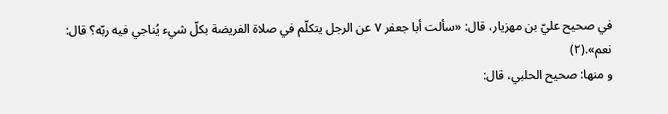في صحيح عليّ بن مهزيار، قال: «سألت أبا جعفر ٧ عن الرجل يتكلّم في صلاة الفريضة بكلّ شيء يُناجي فيه ربّه؟ قال: نعم».(٢)
و منها: صحيح الحلبي، قال: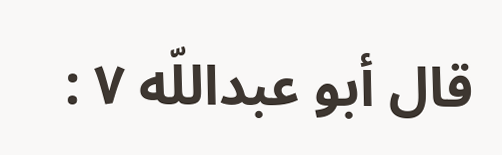قال أبو عبداللّه ٧ :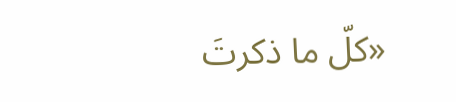«كلّ ما ذكرتَ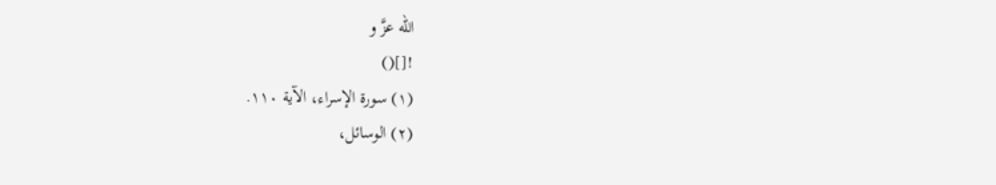اللّه عزَّ و
![]()
(١) سورة الإسراء، الآية ١١٠.
(٢) الوسائل،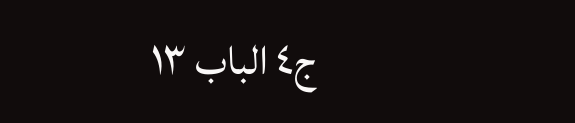ج٤ الباب ١٣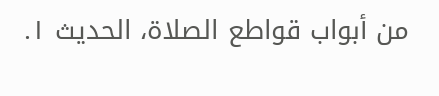من أبواب قواطع الصلاة، الحديث ١.